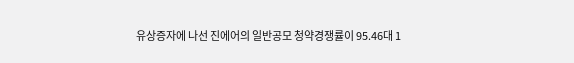유상증자에 나선 진에어의 일반공모 청약경쟁률이 95.46대 1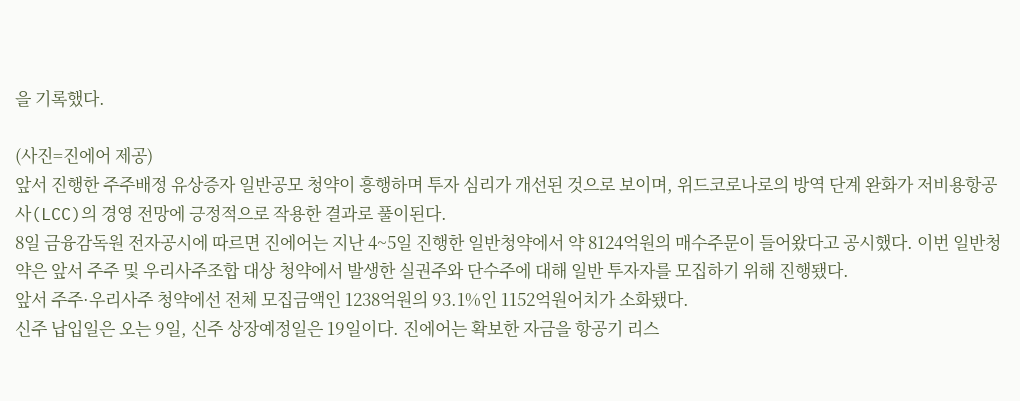을 기록했다.

(사진=진에어 제공)
앞서 진행한 주주배정 유상증자 일반공모 청약이 흥행하며 투자 심리가 개선된 것으로 보이며, 위드코로나로의 방역 단계 완화가 저비용항공사(LCC)의 경영 전망에 긍정적으로 작용한 결과로 풀이된다.
8일 금융감독원 전자공시에 따르면 진에어는 지난 4~5일 진행한 일반청약에서 약 8124억원의 매수주문이 들어왔다고 공시했다. 이번 일반청약은 앞서 주주 및 우리사주조합 대상 청약에서 발생한 실권주와 단수주에 대해 일반 투자자를 모집하기 위해 진행됐다.
앞서 주주·우리사주 청약에선 전체 모집금액인 1238억원의 93.1%인 1152억원어치가 소화됐다.
신주 납입일은 오는 9일, 신주 상장예정일은 19일이다. 진에어는 확보한 자금을 항공기 리스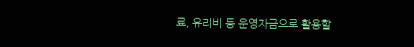료, 유리비 등 운영자금으로 활용할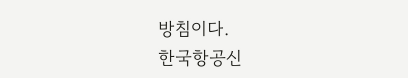방침이다.
한국항공신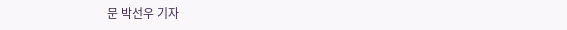문 박선우 기자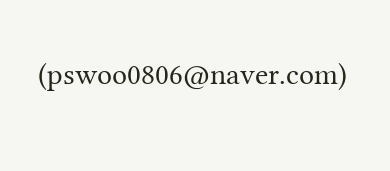(pswoo0806@naver.com)